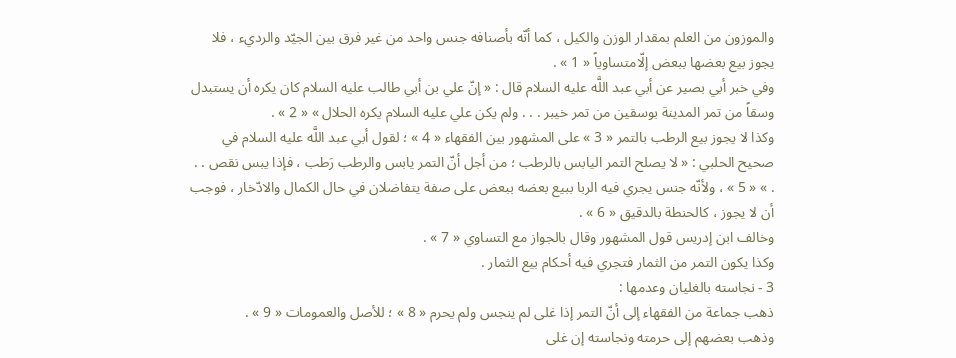والموزون من العلم بمقدار الوزن والكيل ، كما أنّه بأصنافه جنس واحد من غير فرق بين الجيّد والرديء ، فلا يجوز بيع بعضها ببعض إلّامتساوياً « 1 » .
وفي خبر أبي بصير عن أبي عبد اللَّه عليه السلام قال : « إنّ علي بن أبي طالب عليه السلام كان يكره أن يستبدل وسقاً من تمر المدينة بوسقين من تمر خيبر . . . ولم يكن علي عليه السلام يكره الحلال » « 2 » .
وكذا لا يجوز بيع الرطب بالتمر « 3 » على المشهور بين الفقهاء « 4 » ؛ لقول أبي عبد اللَّه عليه السلام في صحيح الحلبي : « لا يصلح التمر اليابس بالرطب ؛ من أجل أنّ التمر يابس والرطب رَطب ، فإذا يبس نقص . . . » « 5 » ، ولأنّه جنس يجري فيه الربا ببيع بعضه ببعض على صفة يتفاضلان في حال الكمال والادّخار ، فوجب أن لا يجوز ، كالحنطة بالدقيق « 6 » .
وخالف ابن إدريس قول المشهور وقال بالجواز مع التساوي « 7 » .
وكذا يكون التمر من الثمار فتجري فيه أحكام بيع الثمار .
3 - نجاسته بالغليان وعدمها :
ذهب جماعة من الفقهاء إلى أنّ التمر إذا غلى لم ينجس ولم يحرم « 8 » ؛ للأصل والعمومات « 9 » .
وذهب بعضهم إلى حرمته ونجاسته إن غلى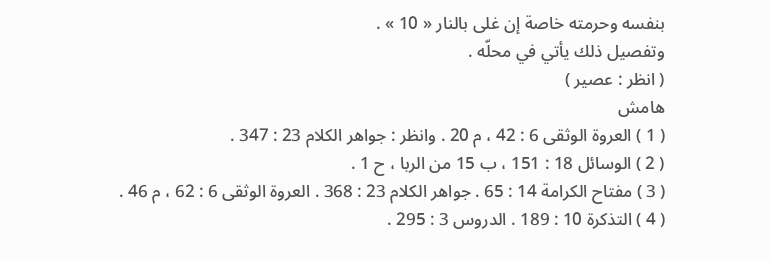بنفسه وحرمته خاصة إن غلى بالنار « 10 » .
وتفصيل ذلك يأتي في محلّه .
( انظر : عصير )
هامش
( 1 ) العروة الوثقى 6 : 42 ، م 20 . وانظر : جواهر الكلام 23 : 347 .
( 2 ) الوسائل 18 : 151 ، ب 15 من الربا ، ح 1 .
( 3 ) مفتاح الكرامة 14 : 65 . جواهر الكلام 23 : 368 . العروة الوثقى 6 : 62 ، م 46 .
( 4 ) التذكرة 10 : 189 . الدروس 3 : 295 .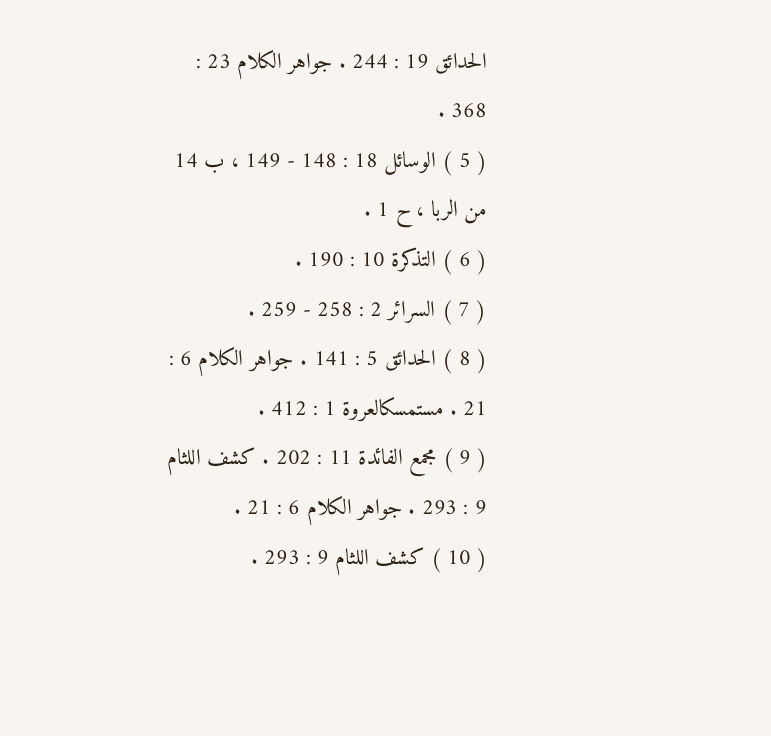الحدائق 19 : 244 . جواهر الكلام 23 : 368 .
( 5 ) الوسائل 18 : 148 - 149 ، ب 14 من الربا ، ح 1 .
( 6 ) التذكرة 10 : 190 .
( 7 ) السرائر 2 : 258 - 259 .
( 8 ) الحدائق 5 : 141 . جواهر الكلام 6 : 21 . مستمسكالعروة 1 : 412 .
( 9 ) مجمع الفائدة 11 : 202 . كشف اللثام 9 : 293 . جواهر الكلام 6 : 21 .
( 10 ) كشف اللثام 9 : 293 .